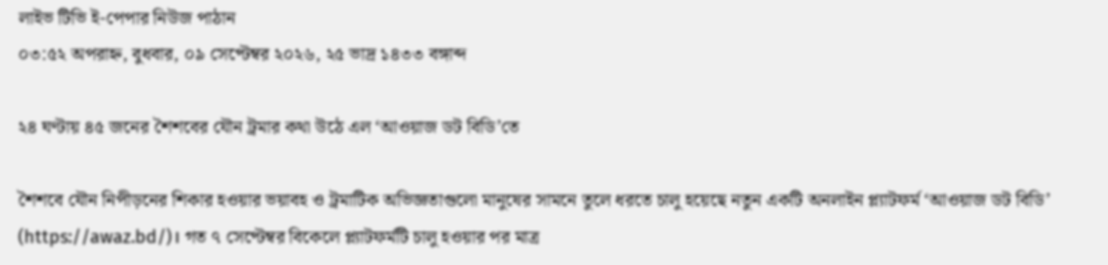লাইভ টিভি ই-পেপার নিউজ পাঠান
০৩:৫২ অপরাহ্ন, বুধবার, ০৯ সেপ্টেম্বর ২০২৬, ২৫ ভাদ্র ১৪৩৩ বঙ্গাব্দ

২৪ ঘণ্টায় ৪৫ জনের শৈশবের যৌন ট্রমার কথা উঠে এল ‘আওয়াজ ডট বিডি’তে

শৈশবে যৌন নিপীড়নের শিকার হওয়ার ভয়াবহ ও ট্রমাটিক অভিজ্ঞতাগুলো মানুষের সামনে তুলে ধরতে চালু হয়েছে নতুন একটি অনলাইন প্ল্যাটফর্ম ‘আওয়াজ ডট বিডি’ (https://awaz.bd/)। গত ৭ সেপ্টেম্বর বিকেলে প্ল্যাটফর্মটি চালু হওয়ার পর মাত্র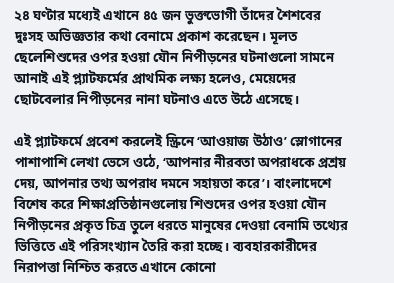২৪ ঘণ্টার মধ্যেই এখানে ৪৫ জন ভুক্তভোগী তাঁদের শৈশবের দুঃসহ অভিজ্ঞতার কথা বেনামে প্রকাশ করেছেন। মূলত ছেলেশিশুদের ওপর হওয়া যৌন নিপীড়নের ঘটনাগুলো সামনে আনাই এই প্ল্যাটফর্মের প্রাথমিক লক্ষ্য হলেও, মেয়েদের ছোটবেলার নিপীড়নের নানা ঘটনাও এতে উঠে এসেছে।

এই প্ল্যাটফর্মে প্রবেশ করলেই স্ক্রিনে ‘আওয়াজ উঠাও’ স্লোগানের পাশাপাশি লেখা ভেসে ওঠে, ‘আপনার নীরবতা অপরাধকে প্রশ্রয় দেয়, আপনার তথ্য অপরাধ দমনে সহায়তা করে’। বাংলাদেশে বিশেষ করে শিক্ষাপ্রতিষ্ঠানগুলোয় শিশুদের ওপর হওয়া যৌন নিপীড়নের প্রকৃত চিত্র তুলে ধরতে মানুষের দেওয়া বেনামি তথ্যের ভিত্তিতে এই পরিসংখ্যান তৈরি করা হচ্ছে। ব্যবহারকারীদের নিরাপত্তা নিশ্চিত করতে এখানে কোনো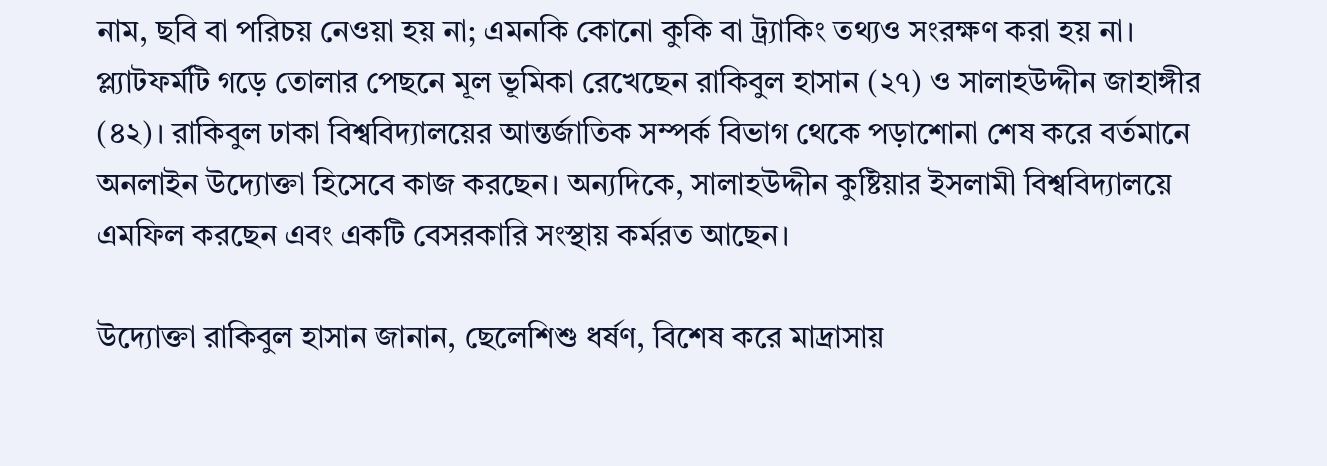নাম, ছবি বা পরিচয় নেওয়া হয় না; এমনকি কোনো কুকি বা ট্র্যাকিং তথ্যও সংরক্ষণ করা হয় না। প্ল্যাটফর্মটি গড়ে তোলার পেছনে মূল ভূমিকা রেখেছেন রাকিবুল হাসান (২৭) ও সালাহউদ্দীন জাহাঙ্গীর (৪২)। রাকিবুল ঢাকা বিশ্ববিদ্যালয়ের আন্তর্জাতিক সম্পর্ক বিভাগ থেকে পড়াশোনা শেষ করে বর্তমানে অনলাইন উদ্যোক্তা হিসেবে কাজ করছেন। অন্যদিকে, সালাহউদ্দীন কুষ্টিয়ার ইসলামী বিশ্ববিদ্যালয়ে এমফিল করছেন এবং একটি বেসরকারি সংস্থায় কর্মরত আছেন।

উদ্যোক্তা রাকিবুল হাসান জানান, ছেলেশিশু ধর্ষণ, বিশেষ করে মাদ্রাসায়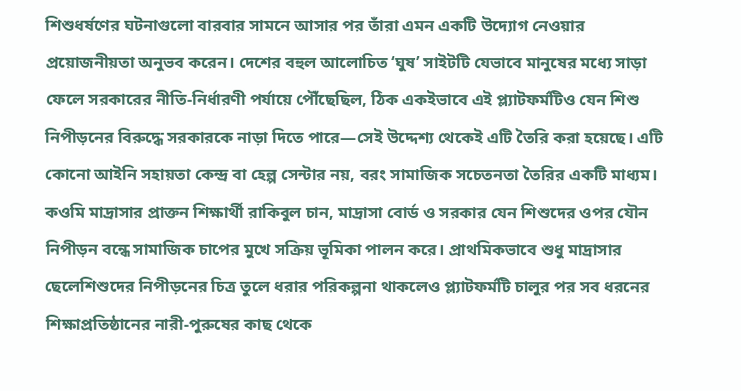শিশুধর্ষণের ঘটনাগুলো বারবার সামনে আসার পর তাঁরা এমন একটি উদ্যোগ নেওয়ার প্রয়োজনীয়তা অনুভব করেন। দেশের বহুল আলোচিত ‘ঘুষ’ সাইটটি যেভাবে মানুষের মধ্যে সাড়া ফেলে সরকারের নীতি-নির্ধারণী পর্যায়ে পৌঁছেছিল, ঠিক একইভাবে এই প্ল্যাটফর্মটিও যেন শিশু নিপীড়নের বিরুদ্ধে সরকারকে নাড়া দিতে পারে—সেই উদ্দেশ্য থেকেই এটি তৈরি করা হয়েছে। এটি কোনো আইনি সহায়তা কেন্দ্র বা হেল্প সেন্টার নয়, বরং সামাজিক সচেতনতা তৈরির একটি মাধ্যম। কওমি মাদ্রাসার প্রাক্তন শিক্ষার্থী রাকিবুল চান, মাদ্রাসা বোর্ড ও সরকার যেন শিশুদের ওপর যৌন নিপীড়ন বন্ধে সামাজিক চাপের মুখে সক্রিয় ভূমিকা পালন করে। প্রাথমিকভাবে শুধু মাদ্রাসার ছেলেশিশুদের নিপীড়নের চিত্র তুলে ধরার পরিকল্পনা থাকলেও প্ল্যাটফর্মটি চালুর পর সব ধরনের শিক্ষাপ্রতিষ্ঠানের নারী-পুরুষের কাছ থেকে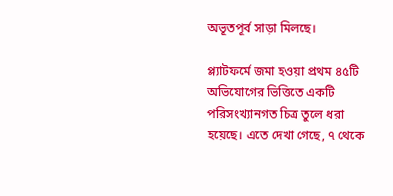অভূতপূর্ব সাড়া মিলছে।

প্ল্যাটফর্মে জমা হওয়া প্রথম ৪৫টি অভিযোগের ভিত্তিতে একটি পরিসংখ্যানগত চিত্র তুলে ধরা হয়েছে। এতে দেখা গেছে, ৭ থেকে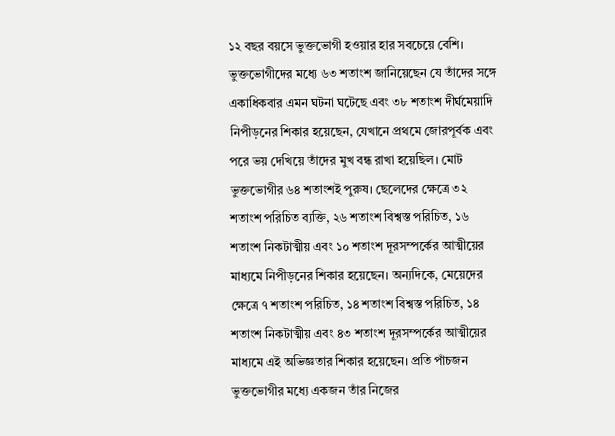১২ বছর বয়সে ভুক্তভোগী হওয়ার হার সবচেয়ে বেশি। ভুক্তভোগীদের মধ্যে ৬৩ শতাংশ জানিয়েছেন যে তাঁদের সঙ্গে একাধিকবার এমন ঘটনা ঘটেছে এবং ৩৮ শতাংশ দীর্ঘমেয়াদি নিপীড়নের শিকার হয়েছেন, যেখানে প্রথমে জোরপূর্বক এবং পরে ভয় দেখিয়ে তাঁদের মুখ বন্ধ রাখা হয়েছিল। মোট ভুক্তভোগীর ৬৪ শতাংশই পুরুষ। ছেলেদের ক্ষেত্রে ৩২ শতাংশ পরিচিত ব্যক্তি, ২৬ শতাংশ বিশ্বস্ত পরিচিত, ১৬ শতাংশ নিকটাত্মীয় এবং ১০ শতাংশ দূরসম্পর্কের আত্মীয়ের মাধ্যমে নিপীড়নের শিকার হয়েছেন। অন্যদিকে, মেয়েদের ক্ষেত্রে ৭ শতাংশ পরিচিত, ১৪ শতাংশ বিশ্বস্ত পরিচিত, ১৪ শতাংশ নিকটাত্মীয় এবং ৪৩ শতাংশ দূরসম্পর্কের আত্মীয়ের মাধ্যমে এই অভিজ্ঞতার শিকার হয়েছেন। প্রতি পাঁচজন ভুক্তভোগীর মধ্যে একজন তাঁর নিজের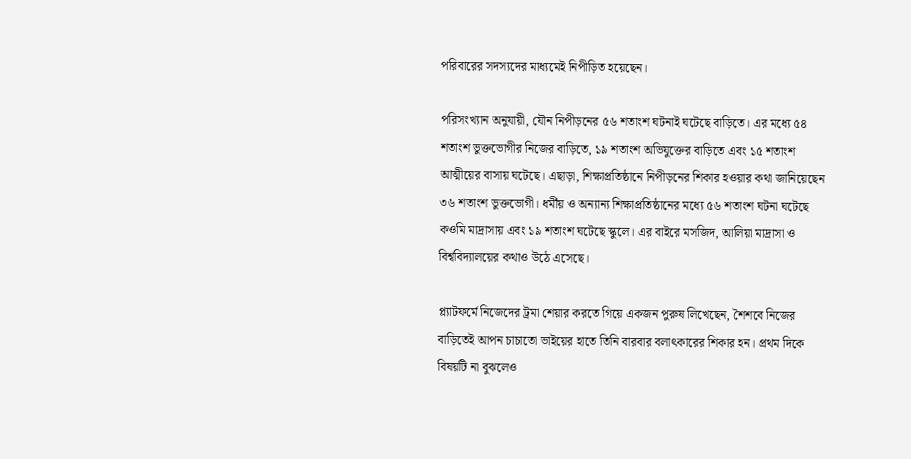পরিবারের সদস্যদের মাধ্যমেই নিপীড়িত হয়েছেন।

পরিসংখ্যান অনুযায়ী, যৌন নিপীড়নের ৫৬ শতাংশ ঘটনাই ঘটেছে বাড়িতে। এর মধ্যে ৫৪ শতাংশ ভুক্তভোগীর নিজের বাড়িতে, ১৯ শতাংশ অভিযুক্তের বাড়িতে এবং ১৫ শতাংশ আত্মীয়ের বাসায় ঘটেছে। এছাড়া, শিক্ষাপ্রতিষ্ঠানে নিপীড়নের শিকার হওয়ার কথা জানিয়েছেন ৩৬ শতাংশ ভুক্তভোগী। ধর্মীয় ও অন্যান্য শিক্ষাপ্রতিষ্ঠানের মধ্যে ৫৬ শতাংশ ঘটনা ঘটেছে কওমি মাদ্রাসায় এবং ১৯ শতাংশ ঘটেছে স্কুলে। এর বাইরে মসজিদ, আলিয়া মাদ্রাসা ও বিশ্ববিদ্যালয়ের কথাও উঠে এসেছে।

প্ল্যাটফর্মে নিজেদের ট্রমা শেয়ার করতে গিয়ে একজন পুরুষ লিখেছেন, শৈশবে নিজের বাড়িতেই আপন চাচাতো ভাইয়ের হাতে তিনি বারবার বলাৎকারের শিকার হন। প্রথম দিকে বিষয়টি না বুঝলেও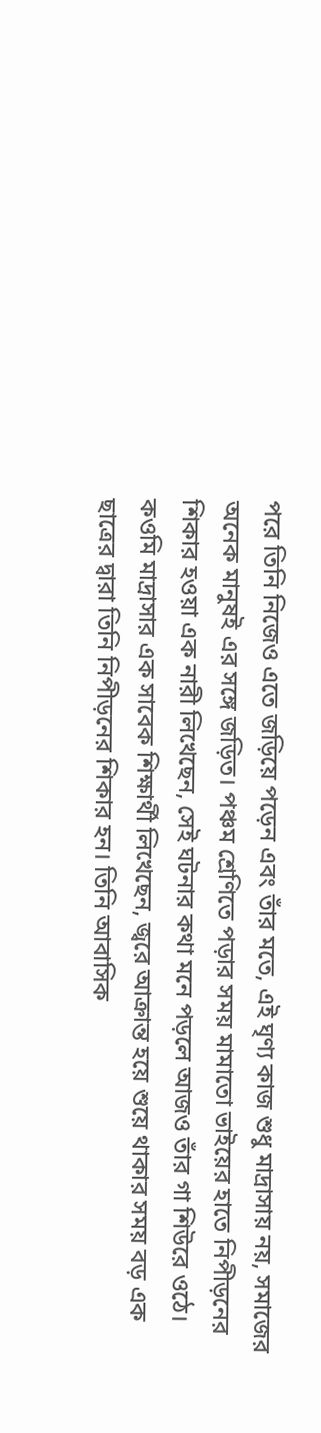পরে তিনি নিজেও এতে জড়িয়ে পড়েন এবং তাঁর মতে, এই ঘৃণ্য কাজ শুধু মাদ্রাসায় নয়, সমাজের অনেক মানুষই এর সঙ্গে জড়িত। পঞ্চম শ্রেণিতে পড়ার সময় মামাতো ভাইয়ের হাতে নিপীড়নের শিকার হওয়া এক নারী লিখেছেন, সেই ঘটনার কথা মনে পড়লে আজও তাঁর গা শিউরে ওঠে। কওমি মাদ্রাসার এক সাবেক শিক্ষার্থী লিখেছেন, জ্বরে আক্রান্ত হয়ে শুয়ে থাকার সময় বড় এক ছাত্রের দ্বারা তিনি নিপীড়নের শিকার হন। তিনি আবাসিক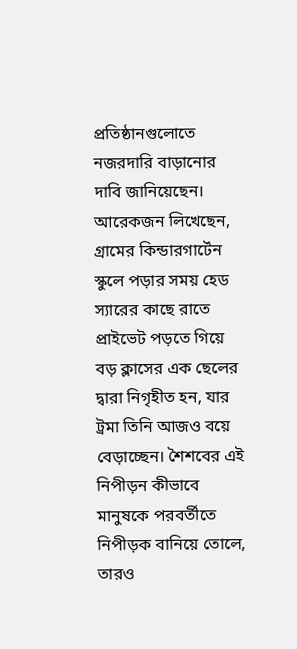প্রতিষ্ঠানগুলোতে নজরদারি বাড়ানোর দাবি জানিয়েছেন। আরেকজন লিখেছেন, গ্রামের কিন্ডারগার্টেন স্কুলে পড়ার সময় হেড স্যারের কাছে রাতে প্রাইভেট পড়তে গিয়ে বড় ক্লাসের এক ছেলের দ্বারা নিগৃহীত হন, যার ট্রমা তিনি আজও বয়ে বেড়াচ্ছেন। শৈশবের এই নিপীড়ন কীভাবে মানুষকে পরবর্তীতে নিপীড়ক বানিয়ে তোলে, তারও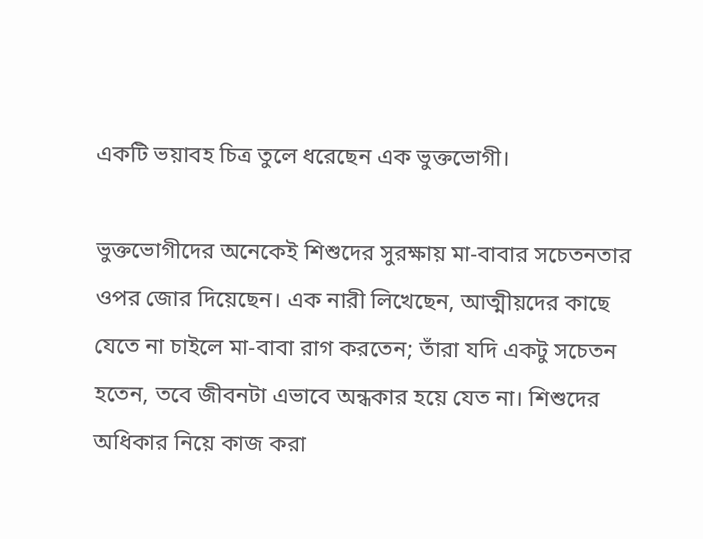একটি ভয়াবহ চিত্র তুলে ধরেছেন এক ভুক্তভোগী।

ভুক্তভোগীদের অনেকেই শিশুদের সুরক্ষায় মা-বাবার সচেতনতার ওপর জোর দিয়েছেন। এক নারী লিখেছেন, আত্মীয়দের কাছে যেতে না চাইলে মা-বাবা রাগ করতেন; তাঁরা যদি একটু সচেতন হতেন, তবে জীবনটা এভাবে অন্ধকার হয়ে যেত না। শিশুদের অধিকার নিয়ে কাজ করা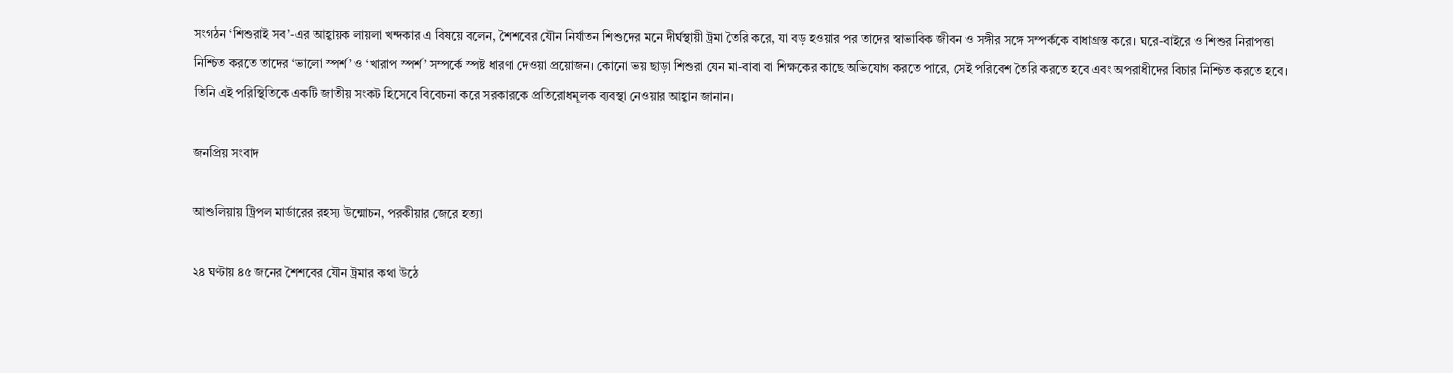সংগঠন ‘শিশুরাই সব’-এর আহ্বায়ক লায়লা খন্দকার এ বিষয়ে বলেন, শৈশবের যৌন নির্যাতন শিশুদের মনে দীর্ঘস্থায়ী ট্রমা তৈরি করে, যা বড় হওয়ার পর তাদের স্বাভাবিক জীবন ও সঙ্গীর সঙ্গে সম্পর্ককে বাধাগ্রস্ত করে। ঘরে-বাইরে ও শিশুর নিরাপত্তা নিশ্চিত করতে তাদের ‘ভালো স্পর্শ’ ও ‘খারাপ স্পর্শ’ সম্পর্কে স্পষ্ট ধারণা দেওয়া প্রয়োজন। কোনো ভয় ছাড়া শিশুরা যেন মা-বাবা বা শিক্ষকের কাছে অভিযোগ করতে পারে, সেই পরিবেশ তৈরি করতে হবে এবং অপরাধীদের বিচার নিশ্চিত করতে হবে। তিনি এই পরিস্থিতিকে একটি জাতীয় সংকট হিসেবে বিবেচনা করে সরকারকে প্রতিরোধমূলক ব্যবস্থা নেওয়ার আহ্বান জানান।

জনপ্রিয় সংবাদ

আশুলিয়ায় ট্রিপল মার্ডারের রহস্য উন্মোচন, পরকীয়ার জেরে হত্যা

২৪ ঘণ্টায় ৪৫ জনের শৈশবের যৌন ট্রমার কথা উঠে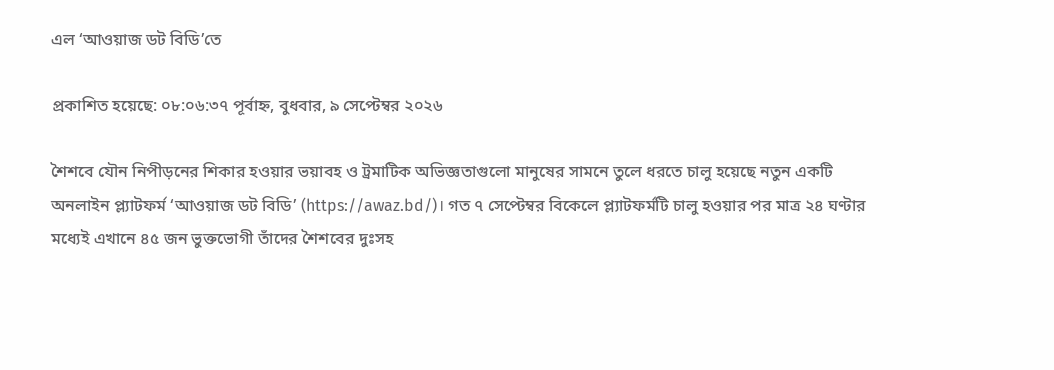এল ‘আওয়াজ ডট বিডি’তে

প্রকাশিত হয়েছে: ০৮:০৬:৩৭ পূর্বাহ্ন, বুধবার, ৯ সেপ্টেম্বর ২০২৬

শৈশবে যৌন নিপীড়নের শিকার হওয়ার ভয়াবহ ও ট্রমাটিক অভিজ্ঞতাগুলো মানুষের সামনে তুলে ধরতে চালু হয়েছে নতুন একটি অনলাইন প্ল্যাটফর্ম ‘আওয়াজ ডট বিডি’ (https://awaz.bd/)। গত ৭ সেপ্টেম্বর বিকেলে প্ল্যাটফর্মটি চালু হওয়ার পর মাত্র ২৪ ঘণ্টার মধ্যেই এখানে ৪৫ জন ভুক্তভোগী তাঁদের শৈশবের দুঃসহ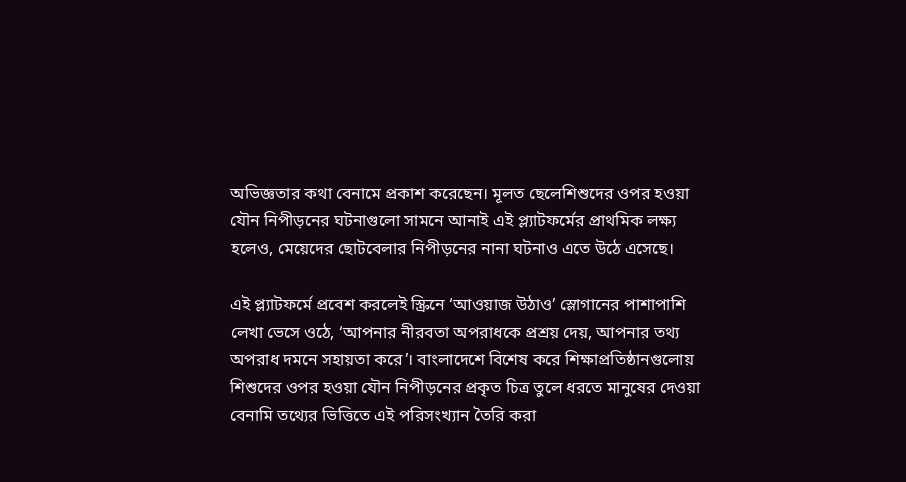অভিজ্ঞতার কথা বেনামে প্রকাশ করেছেন। মূলত ছেলেশিশুদের ওপর হওয়া যৌন নিপীড়নের ঘটনাগুলো সামনে আনাই এই প্ল্যাটফর্মের প্রাথমিক লক্ষ্য হলেও, মেয়েদের ছোটবেলার নিপীড়নের নানা ঘটনাও এতে উঠে এসেছে।

এই প্ল্যাটফর্মে প্রবেশ করলেই স্ক্রিনে ‘আওয়াজ উঠাও’ স্লোগানের পাশাপাশি লেখা ভেসে ওঠে, ‘আপনার নীরবতা অপরাধকে প্রশ্রয় দেয়, আপনার তথ্য অপরাধ দমনে সহায়তা করে’। বাংলাদেশে বিশেষ করে শিক্ষাপ্রতিষ্ঠানগুলোয় শিশুদের ওপর হওয়া যৌন নিপীড়নের প্রকৃত চিত্র তুলে ধরতে মানুষের দেওয়া বেনামি তথ্যের ভিত্তিতে এই পরিসংখ্যান তৈরি করা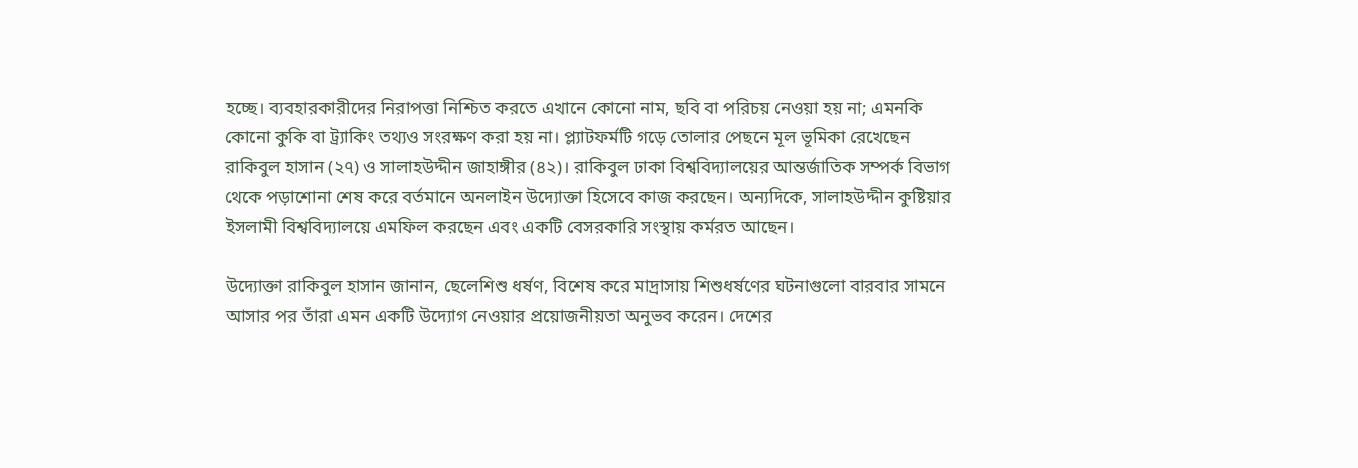হচ্ছে। ব্যবহারকারীদের নিরাপত্তা নিশ্চিত করতে এখানে কোনো নাম, ছবি বা পরিচয় নেওয়া হয় না; এমনকি কোনো কুকি বা ট্র্যাকিং তথ্যও সংরক্ষণ করা হয় না। প্ল্যাটফর্মটি গড়ে তোলার পেছনে মূল ভূমিকা রেখেছেন রাকিবুল হাসান (২৭) ও সালাহউদ্দীন জাহাঙ্গীর (৪২)। রাকিবুল ঢাকা বিশ্ববিদ্যালয়ের আন্তর্জাতিক সম্পর্ক বিভাগ থেকে পড়াশোনা শেষ করে বর্তমানে অনলাইন উদ্যোক্তা হিসেবে কাজ করছেন। অন্যদিকে, সালাহউদ্দীন কুষ্টিয়ার ইসলামী বিশ্ববিদ্যালয়ে এমফিল করছেন এবং একটি বেসরকারি সংস্থায় কর্মরত আছেন।

উদ্যোক্তা রাকিবুল হাসান জানান, ছেলেশিশু ধর্ষণ, বিশেষ করে মাদ্রাসায় শিশুধর্ষণের ঘটনাগুলো বারবার সামনে আসার পর তাঁরা এমন একটি উদ্যোগ নেওয়ার প্রয়োজনীয়তা অনুভব করেন। দেশের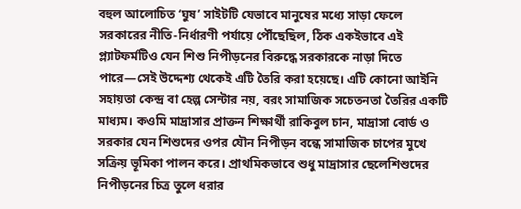বহুল আলোচিত ‘ঘুষ’ সাইটটি যেভাবে মানুষের মধ্যে সাড়া ফেলে সরকারের নীতি-নির্ধারণী পর্যায়ে পৌঁছেছিল, ঠিক একইভাবে এই প্ল্যাটফর্মটিও যেন শিশু নিপীড়নের বিরুদ্ধে সরকারকে নাড়া দিতে পারে—সেই উদ্দেশ্য থেকেই এটি তৈরি করা হয়েছে। এটি কোনো আইনি সহায়তা কেন্দ্র বা হেল্প সেন্টার নয়, বরং সামাজিক সচেতনতা তৈরির একটি মাধ্যম। কওমি মাদ্রাসার প্রাক্তন শিক্ষার্থী রাকিবুল চান, মাদ্রাসা বোর্ড ও সরকার যেন শিশুদের ওপর যৌন নিপীড়ন বন্ধে সামাজিক চাপের মুখে সক্রিয় ভূমিকা পালন করে। প্রাথমিকভাবে শুধু মাদ্রাসার ছেলেশিশুদের নিপীড়নের চিত্র তুলে ধরার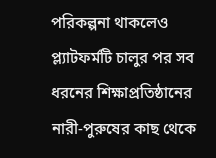পরিকল্পনা থাকলেও প্ল্যাটফর্মটি চালুর পর সব ধরনের শিক্ষাপ্রতিষ্ঠানের নারী-পুরুষের কাছ থেকে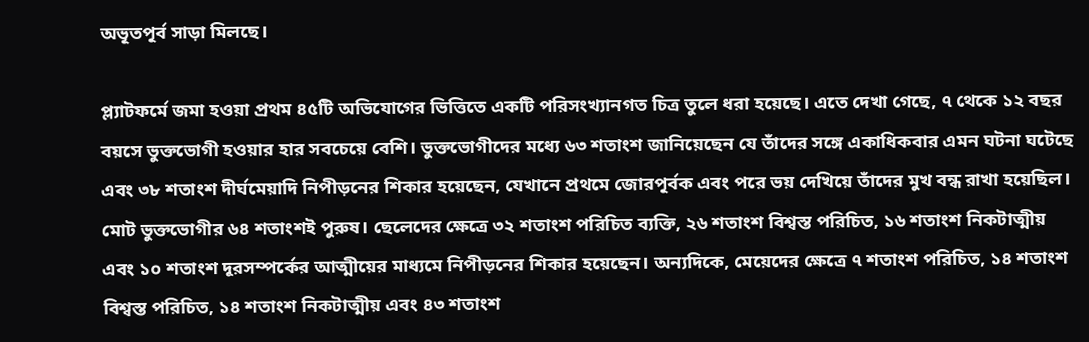অভূতপূর্ব সাড়া মিলছে।

প্ল্যাটফর্মে জমা হওয়া প্রথম ৪৫টি অভিযোগের ভিত্তিতে একটি পরিসংখ্যানগত চিত্র তুলে ধরা হয়েছে। এতে দেখা গেছে, ৭ থেকে ১২ বছর বয়সে ভুক্তভোগী হওয়ার হার সবচেয়ে বেশি। ভুক্তভোগীদের মধ্যে ৬৩ শতাংশ জানিয়েছেন যে তাঁদের সঙ্গে একাধিকবার এমন ঘটনা ঘটেছে এবং ৩৮ শতাংশ দীর্ঘমেয়াদি নিপীড়নের শিকার হয়েছেন, যেখানে প্রথমে জোরপূর্বক এবং পরে ভয় দেখিয়ে তাঁদের মুখ বন্ধ রাখা হয়েছিল। মোট ভুক্তভোগীর ৬৪ শতাংশই পুরুষ। ছেলেদের ক্ষেত্রে ৩২ শতাংশ পরিচিত ব্যক্তি, ২৬ শতাংশ বিশ্বস্ত পরিচিত, ১৬ শতাংশ নিকটাত্মীয় এবং ১০ শতাংশ দূরসম্পর্কের আত্মীয়ের মাধ্যমে নিপীড়নের শিকার হয়েছেন। অন্যদিকে, মেয়েদের ক্ষেত্রে ৭ শতাংশ পরিচিত, ১৪ শতাংশ বিশ্বস্ত পরিচিত, ১৪ শতাংশ নিকটাত্মীয় এবং ৪৩ শতাংশ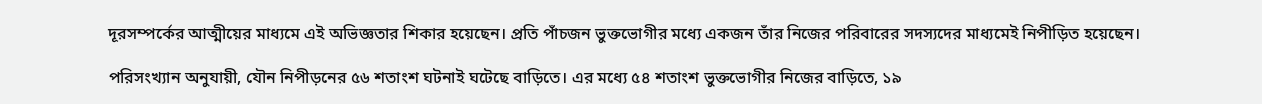দূরসম্পর্কের আত্মীয়ের মাধ্যমে এই অভিজ্ঞতার শিকার হয়েছেন। প্রতি পাঁচজন ভুক্তভোগীর মধ্যে একজন তাঁর নিজের পরিবারের সদস্যদের মাধ্যমেই নিপীড়িত হয়েছেন।

পরিসংখ্যান অনুযায়ী, যৌন নিপীড়নের ৫৬ শতাংশ ঘটনাই ঘটেছে বাড়িতে। এর মধ্যে ৫৪ শতাংশ ভুক্তভোগীর নিজের বাড়িতে, ১৯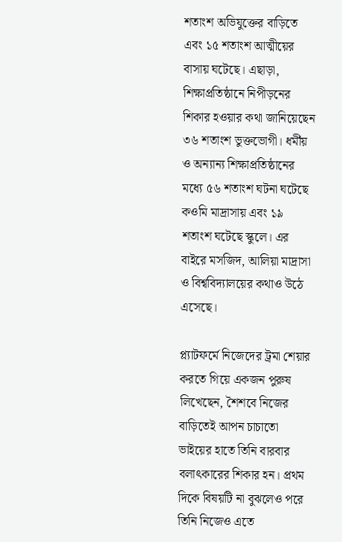শতাংশ অভিযুক্তের বাড়িতে এবং ১৫ শতাংশ আত্মীয়ের বাসায় ঘটেছে। এছাড়া, শিক্ষাপ্রতিষ্ঠানে নিপীড়নের শিকার হওয়ার কথা জানিয়েছেন ৩৬ শতাংশ ভুক্তভোগী। ধর্মীয় ও অন্যান্য শিক্ষাপ্রতিষ্ঠানের মধ্যে ৫৬ শতাংশ ঘটনা ঘটেছে কওমি মাদ্রাসায় এবং ১৯ শতাংশ ঘটেছে স্কুলে। এর বাইরে মসজিদ, আলিয়া মাদ্রাসা ও বিশ্ববিদ্যালয়ের কথাও উঠে এসেছে।

প্ল্যাটফর্মে নিজেদের ট্রমা শেয়ার করতে গিয়ে একজন পুরুষ লিখেছেন, শৈশবে নিজের বাড়িতেই আপন চাচাতো ভাইয়ের হাতে তিনি বারবার বলাৎকারের শিকার হন। প্রথম দিকে বিষয়টি না বুঝলেও পরে তিনি নিজেও এতে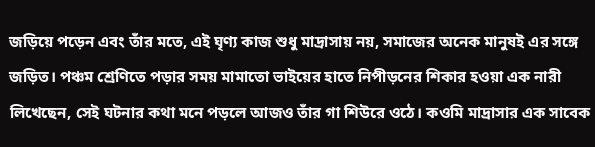জড়িয়ে পড়েন এবং তাঁর মতে, এই ঘৃণ্য কাজ শুধু মাদ্রাসায় নয়, সমাজের অনেক মানুষই এর সঙ্গে জড়িত। পঞ্চম শ্রেণিতে পড়ার সময় মামাতো ভাইয়ের হাতে নিপীড়নের শিকার হওয়া এক নারী লিখেছেন, সেই ঘটনার কথা মনে পড়লে আজও তাঁর গা শিউরে ওঠে। কওমি মাদ্রাসার এক সাবেক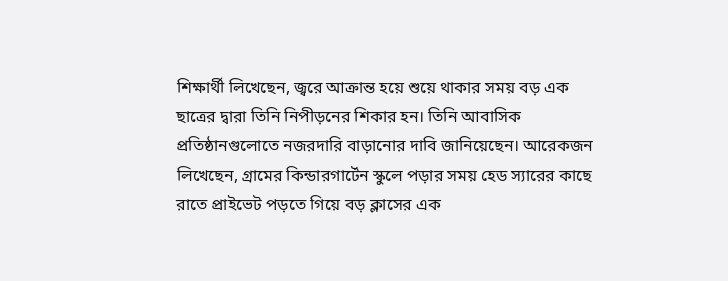শিক্ষার্থী লিখেছেন, জ্বরে আক্রান্ত হয়ে শুয়ে থাকার সময় বড় এক ছাত্রের দ্বারা তিনি নিপীড়নের শিকার হন। তিনি আবাসিক প্রতিষ্ঠানগুলোতে নজরদারি বাড়ানোর দাবি জানিয়েছেন। আরেকজন লিখেছেন, গ্রামের কিন্ডারগার্টেন স্কুলে পড়ার সময় হেড স্যারের কাছে রাতে প্রাইভেট পড়তে গিয়ে বড় ক্লাসের এক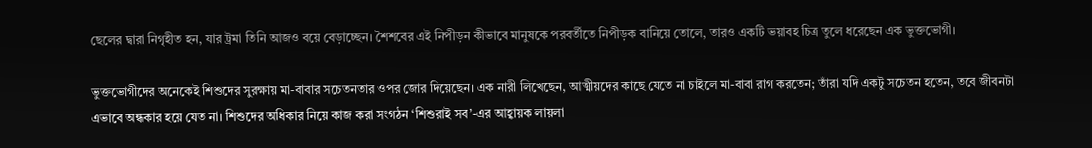ছেলের দ্বারা নিগৃহীত হন, যার ট্রমা তিনি আজও বয়ে বেড়াচ্ছেন। শৈশবের এই নিপীড়ন কীভাবে মানুষকে পরবর্তীতে নিপীড়ক বানিয়ে তোলে, তারও একটি ভয়াবহ চিত্র তুলে ধরেছেন এক ভুক্তভোগী।

ভুক্তভোগীদের অনেকেই শিশুদের সুরক্ষায় মা-বাবার সচেতনতার ওপর জোর দিয়েছেন। এক নারী লিখেছেন, আত্মীয়দের কাছে যেতে না চাইলে মা-বাবা রাগ করতেন; তাঁরা যদি একটু সচেতন হতেন, তবে জীবনটা এভাবে অন্ধকার হয়ে যেত না। শিশুদের অধিকার নিয়ে কাজ করা সংগঠন ‘শিশুরাই সব’-এর আহ্বায়ক লায়লা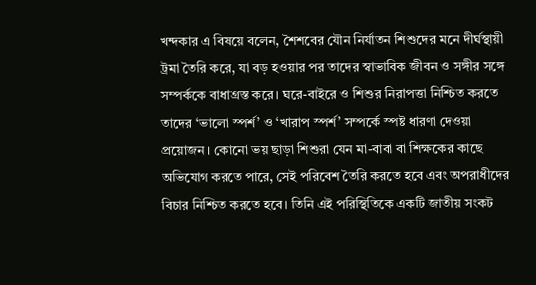খন্দকার এ বিষয়ে বলেন, শৈশবের যৌন নির্যাতন শিশুদের মনে দীর্ঘস্থায়ী ট্রমা তৈরি করে, যা বড় হওয়ার পর তাদের স্বাভাবিক জীবন ও সঙ্গীর সঙ্গে সম্পর্ককে বাধাগ্রস্ত করে। ঘরে-বাইরে ও শিশুর নিরাপত্তা নিশ্চিত করতে তাদের ‘ভালো স্পর্শ’ ও ‘খারাপ স্পর্শ’ সম্পর্কে স্পষ্ট ধারণা দেওয়া প্রয়োজন। কোনো ভয় ছাড়া শিশুরা যেন মা-বাবা বা শিক্ষকের কাছে অভিযোগ করতে পারে, সেই পরিবেশ তৈরি করতে হবে এবং অপরাধীদের বিচার নিশ্চিত করতে হবে। তিনি এই পরিস্থিতিকে একটি জাতীয় সংকট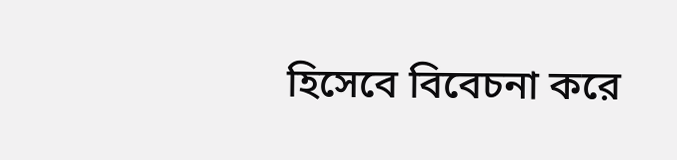হিসেবে বিবেচনা করে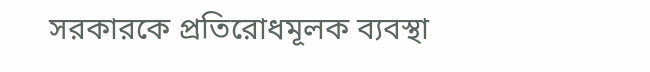সরকারকে প্রতিরোধমূলক ব্যবস্থা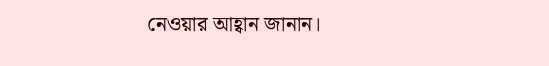নেওয়ার আহ্বান জানান।